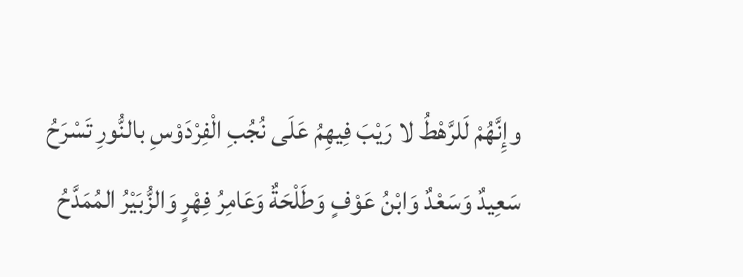وإِنَّهُمْ لَلرَّهْطُ لا رَيْبَ فِيهِمُ عَلَى نُجُبِ الْفِرْدَوْسِ بالنُّورِ تَسْرَحُ
سَعِيدٌ وَسَعْدٌ وَابْنُ عَوْفٍ وَطَلْحَةٌ وَعَامِرُ فِهْرٍ وَالزُّبَيْرُ المُمَدَّحُ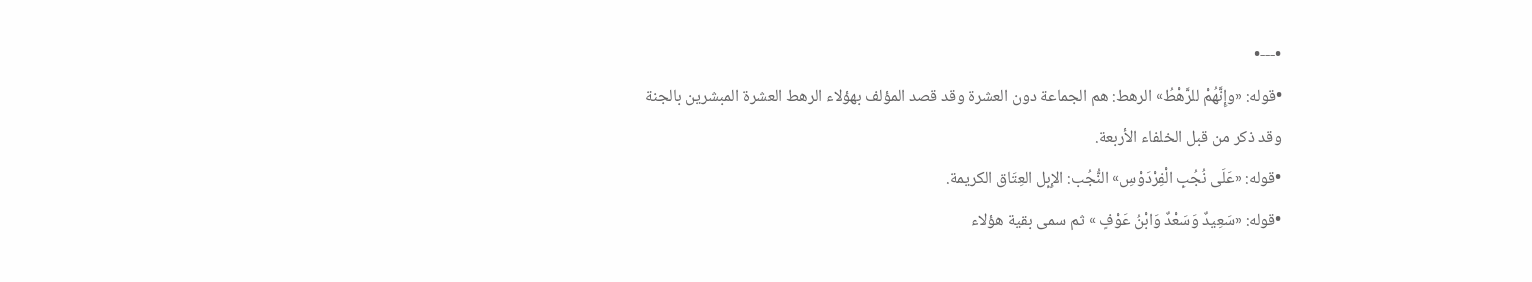•---•
•قوله: «وإِنَّهُمْ للرَّهْطُ» الرهط: هم الجماعة دون العشرة وقد قصد المؤلف بهؤلاء الرهط العشرة المبشرين بالجنة وقد ذكر من قبل الخلفاء الأربعة.
•قوله: «عَلَى نُجُبِ الْفِرْدَوْسِ» النُّجُب: الإِبِل العِتَاق الكريمة.
•قوله: «سَعِيدٌ وَسَعْدٌ وَابْنُ عَوْفٍ » ثم سمى بقية هؤلاء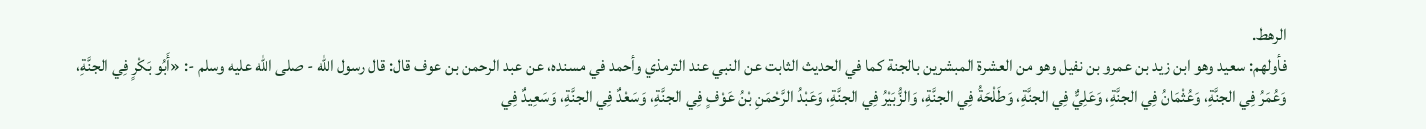الرهط.
فأولهم: سعيد وهو ابن زيد بن عمرو بن نفيل وهو من العشرة المبشرين بالجنة كما في الحديث الثابت عن النبي عند الترمذي وأحمد في مسنده، عن عبد الرحمن بن عوف قال: قال رسول الله - صلى الله عليه وسلم -: «أَبُو بَكْرٍ فِي الجنَّةِ، وَعُمَرُ فِي الجنَّةِ، وَعُثْمَانُ فِي الجنَّةِ، وَعَلِيٌّ فِي الجنَّةِ، وَطَلْحَةُ فِي الجنَّةِ، وَالزُّبَيْرُ فِي الجنَّةِ، وَعَبْدُ الرَّحْمَنِ بْنُ عَوْفٍ فِي الجنَّةِ، وَسَعْدٌ فِي الجنَّةِ، وَسَعِيدٌ فِي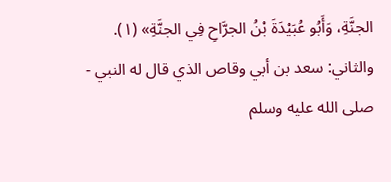الجنَّةِ، وَأَبُو عُبَيْدَةَ بْنُ الجرَّاحِ فِي الجنَّةِ» (١).
والثاني: سعد بن أبي وقاص الذي قال له النبي - صلى الله عليه وسلم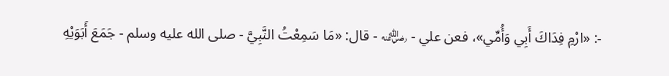-: «ارْمِ فِدَاكَ أَبِي وَأُمِّي»، فعن علي - ﵁ - قال: «مَا سَمِعْتُ النَّبِيَّ - صلى الله عليه وسلم - جَمَعَ أَبَوَيْهِ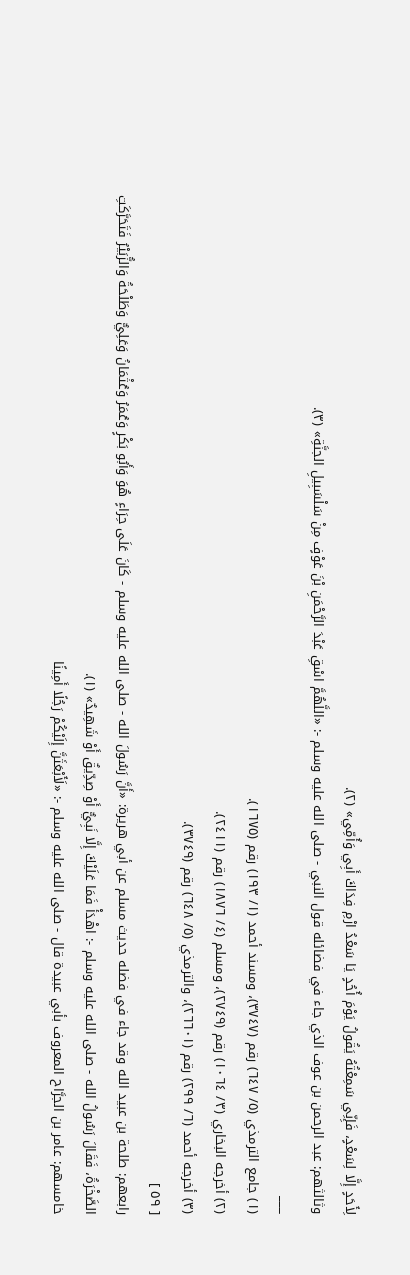لِأَحَدٍ إِلَّا لِسَعْدٍ، فَإِنِّي سَمِعْتُهُ يَقُولُ يَوْمَ أُحُدٍ يَا سَعْدُ ارْمِ فِدَاكَ أَبِي وَأُمِّي» (٢).
وثالثهم: عبد الرحمن بن عوف الذي جاء في فضائله قول النبي - صلى الله عليه وسلم -: «اللَّهُمَّ اسْقِ عَبْدَ الرَّحْمَنِ بْنَ عَوْفٍ مِنْ سَلْسَبِيلِ الجنَّةِ» (٣).
___
(١) جامع الترمذي (٥/ ٦٤٧) رقم (٣٧٤٧)، ومسند أحمد (١/ ١٩٣) رقم (١٦٧٥).
(٢) أخرجه البخاري (٣/ ١٠٦٤) رقم (٢٧٤٩)، ومسلم (٤/ ١٨٧٦) رقم (٢٤١١).
(٣) أخرجه أحمد (٦/ ٢٩٩) رقم (٢٦٦٠١)، والترمذي (٥/ ٦٤٨) رقم (٣٧٤٩).
[ ٥٩ ]
رابعهم: طلحة بن عبيد الله وقد جاء في فضله حديث مسلم عن أبي هريرة: «أَنَّ رَسُولَ الله - صلى الله عليه وسلم - كَانَ عَلَى حِرَاءٍ هُوَ وَأَبُو بَكْرٍ وَعُمَرُ وَعُثْمَانُ وَعَلِيٌّ وَطَلْحَةُ وَالزُّبَيْرُ فَتَحَرَّكَتِ الصَّخْرَةُ، فَقَالَ رَسُولُ الله - صلى الله عليه وسلم -: اهْدَأْ فَمَا عَلَيْكَ إِلَّا نَبِيٌّ أَوْ صِدِّيقٌ أَوْ شَهِيدٌ» (١).
خامسهم: عامر بن الجرَّاح المعروف بأبي عبيدة قال - صلى الله عليه وسلم -: «لَأَبْعَثَنَّ إِلَيْكُمْ رَجُلًا أَمِينًا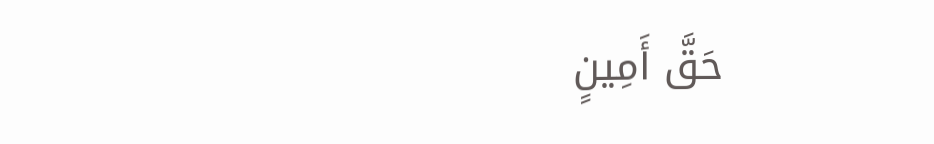حَقَّ أَمِينٍ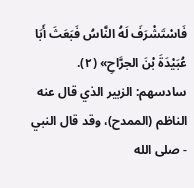فَاسْتَشْرَفَ لَهُ النَّاسُ فَبَعَثَ أَبَا عُبَيْدَةَ بْنَ الجرَّاحِ» (٢).
سادسهم: الزبير الذي قال عنه الناظم (الممدح)، وقد قال النبي - صلى الله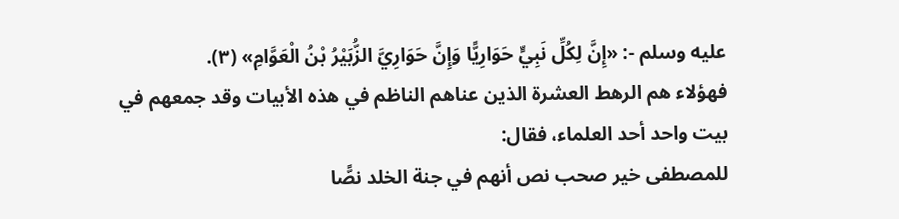عليه وسلم -: «إِنَّ لِكُلِّ نَبِيٍّ حَوَارِيًّا وَإِنَّ حَوَارِيَّ الزُّبَيْرُ بْنُ الْعَوَّامِ» (٣).
فهؤلاء هم الرهط العشرة الذين عناهم الناظم في هذه الأبيات وقد جمعهم في بيت واحد أحد العلماء، فقال:
للمصطفى خير صحب نص أنهم في جنة الخلد نصًّا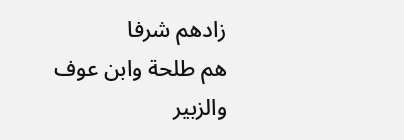زادهم شرفا
هم طلحة وابن عوف والزبير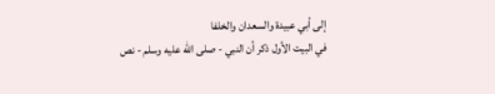إلى أبي عبيدة والسعدان والخلفا
في البيت الأول ذكر أن النبي - صلى الله عليه وسلم - نص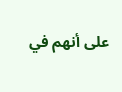على أنهم في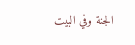الجنة وفي البيت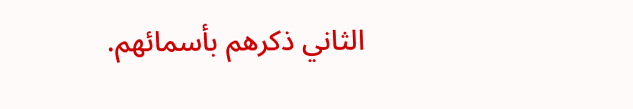الثاني ذكرهم بأسمائهم.